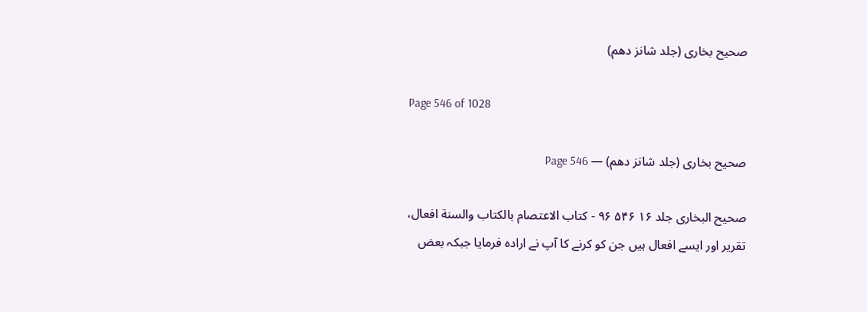صحیح بخاری (جلد شانز دھم)

Page 546 of 1028

صحیح بخاری (جلد شانز دھم) — Page 546

صحيح البخاری جلد ۱۶ ۵۴۶ ۹۶ - كتاب الاعتصام بالكتاب والسنة افعال، تقریر اور ایسے افعال ہیں جن کو کرنے کا آپ نے ارادہ فرمایا جبکہ بعض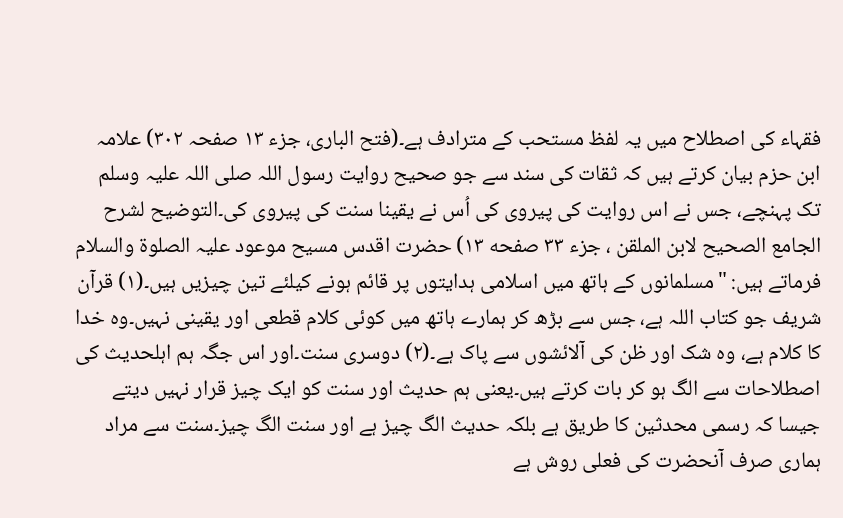فقہاء کی اصطلاح میں یہ لفظ مستحب کے مترادف ہے۔(فتح الباری، جزء ۱۳ صفحہ ۳۰۲) علامہ ابن حزم بیان کرتے ہیں کہ ثقات کی سند سے جو صحیح روایت رسول اللہ صلی اللہ علیہ وسلم تک پہنچے، جس نے اس روایت کی پیروی کی اُس نے یقینا سنت کی پیروی کی۔التوضيح لشرح الجامع الصحيح لابن الملقن ، جزء ۳۳ صفحه ۱۳) حضرت اقدس مسیح موعود علیہ الصلوۃ والسلام فرماتے ہیں: "مسلمانوں کے ہاتھ میں اسلامی ہدایتوں پر قائم ہونے کیلئے تین چیزیں ہیں۔(۱) قرآن شریف جو کتاب اللہ ہے، جس سے بڑھ کر ہمارے ہاتھ میں کوئی کلام قطعی اور یقینی نہیں۔وہ خدا کا کلام ہے، وہ شک اور ظن کی آلائشوں سے پاک ہے۔(۲) دوسری سنت۔اور اس جگہ ہم اہلحدیث کی اصطلاحات سے الگ ہو کر بات کرتے ہیں۔یعنی ہم حدیث اور سنت کو ایک چیز قرار نہیں دیتے جیسا کہ رسمی محدثین کا طریق ہے بلکہ حدیث الگ چیز ہے اور سنت الگ چیز۔سنت سے مراد ہماری صرف آنحضرت کی فعلی روش ہے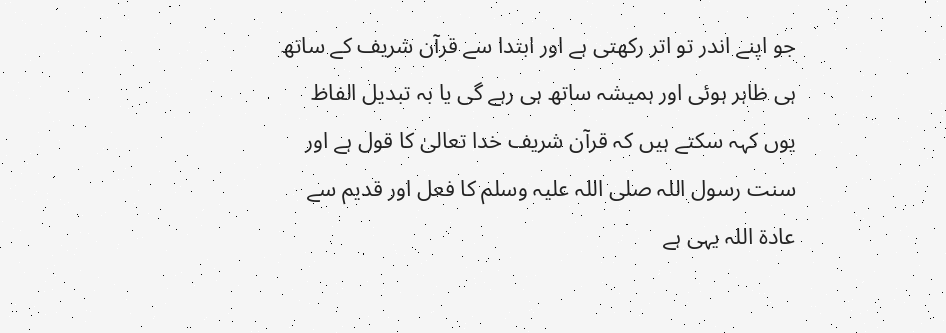جو اپنے اندر تو اتر رکھتی ہے اور ابتدا سے قرآن شریف کے ساتھ ہی ظاہر ہوئی اور ہمیشہ ساتھ ہی رہے گی یا بہ تبدیل الفاظ یوں کہہ سکتے ہیں کہ قرآن شریف خدا تعالیٰ کا قول ہے اور سنت رسول اللہ صلی اللہ علیہ وسلم کا فعل اور قدیم سے عادۃ اللہ یہی ہے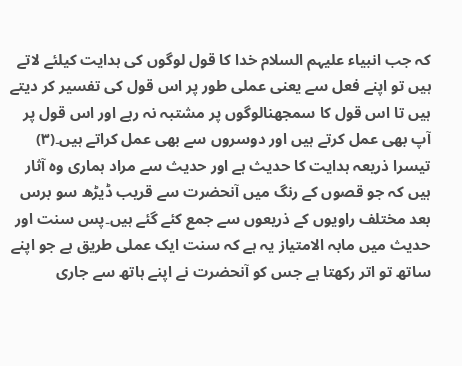کہ جب انبیاء علیہم السلام خدا کا قول لوگوں کی ہدایت کیلئے لاتے ہیں تو اپنے فعل سے یعنی عملی طور پر اس قول کی تفسیر کر دیتے ہیں تا اس قول کا سمجھنالوگوں پر مشتبہ نہ رہے اور اس قول پر آپ بھی عمل کرتے ہیں اور دوسروں سے بھی عمل کراتے ہیں۔(۳) تیسرا ذریعہ ہدایت کا حدیث ہے اور حدیث سے مراد ہماری وہ آثار ہیں کہ جو قصوں کے رنگ میں آنحضرت سے قریب ڈیڑھ سو برس بعد مختلف راویوں کے ذریعوں سے جمع کئے گئے ہیں۔پس سنت اور حدیث میں مابہ الامتیاز یہ ہے کہ سنت ایک عملی طریق ہے جو اپنے ساتھ تو اتر رکھتا ہے جس کو آنحضرت نے اپنے ہاتھ سے جاری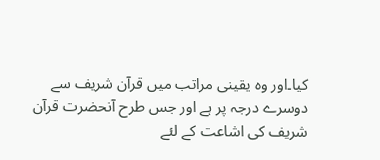کیا۔اور وہ یقینی مراتب میں قرآن شریف سے دوسرے درجہ پر ہے اور جس طرح آنحضرت قرآن شریف کی اشاعت کے لئے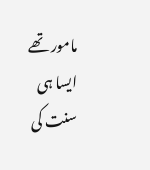مامور تھے ایسا ہی سنت کی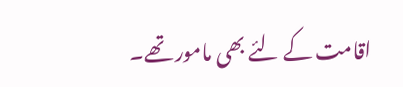اقامت کے لئے بھی مامور تھے۔